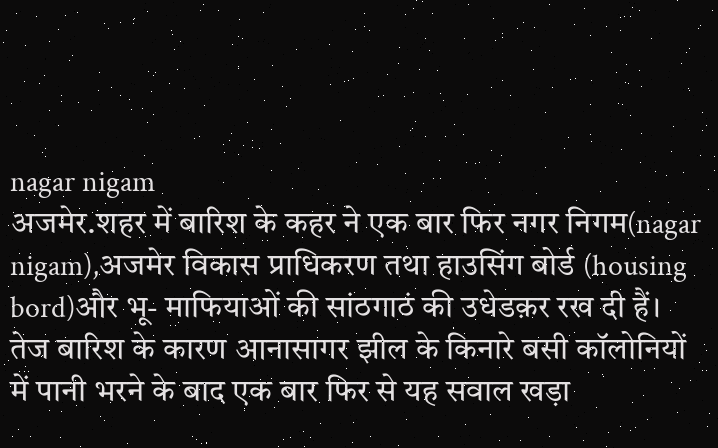nagar nigam
अजमेर.शहर में बारिश के कहर ने एक बार फिर नगर निगम(nagar nigam),अजमेर विकास प्राधिकरण तथा हाउसिंग बोर्ड (housing bord)और भू- माफियाओं की सांठगाठं की उधेडक़र रख दी हैं। तेज बारिश के कारण आनासागर झील के किनारे बसी कॉलोनियों में पानी भरने के बाद एक बार फिर से यह सवाल खड़ा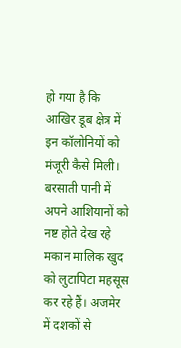हो गया है कि आखिर डूब क्षेत्र में इन कॉलोनियों को मंजूरी कैसे मिली। बरसाती पानी में अपने आशियानों को नष्ट होते देख रहे मकान मालिक खुद को लुटापिटा महसूस कर रहे हैं। अजमेर में दशकों से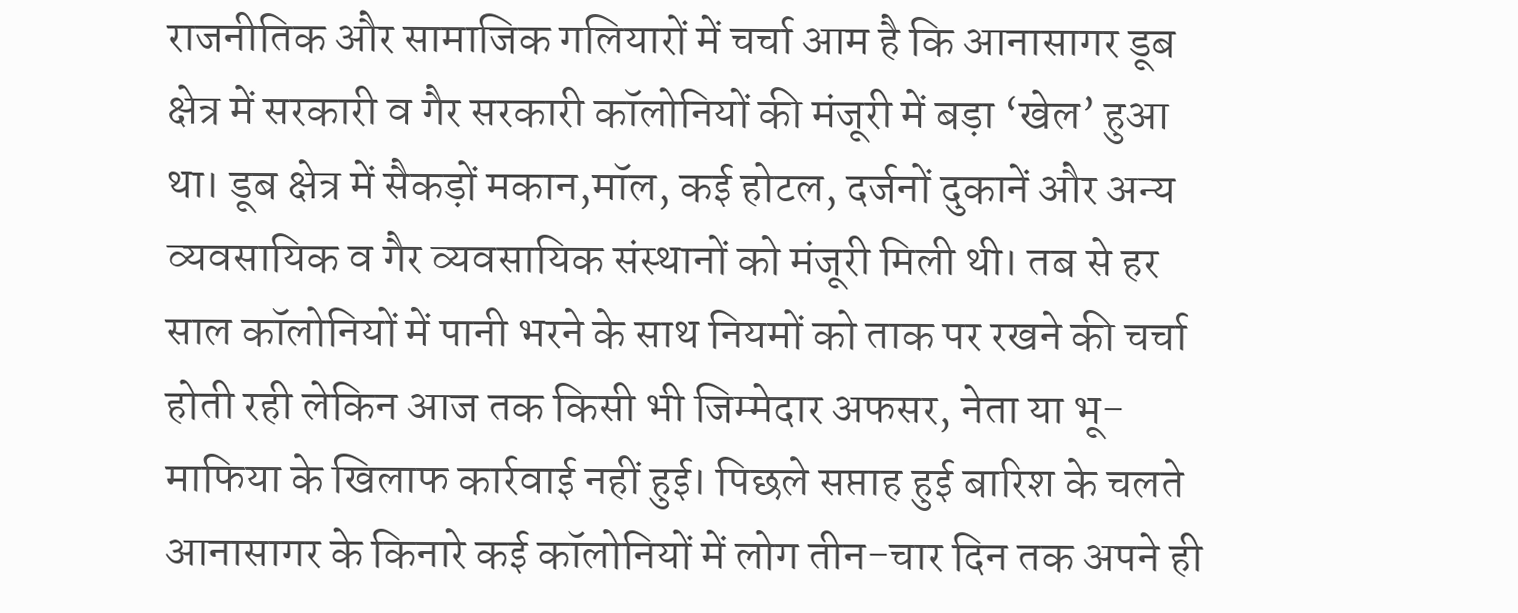राजनीतिक और सामाजिक गलियारों में चर्चा आम है कि आनासागर डूब क्षेत्र में सरकारी व गैर सरकारी कॉलोनियों की मंजूरी में बड़ा ‘खेल’ हुआ था। डूब क्षेत्र में सैकड़ों मकान,मॉल, कई होटल, दर्जनों दुकानें और अन्य व्यवसायिक व गैर व्यवसायिक संस्थानों को मंजूरी मिली थी। तब से हर साल कॉलोनियों में पानी भरने के साथ नियमों को ताक पर रखने की चर्चा होती रही लेकिन आज तक किसी भी जिम्मेदार अफसर, नेता या भू-माफिया के खिलाफ कार्रवाई नहीं हुई। पिछले सप्ताह हुई बारिश के चलते आनासागर के किनारे कई कॉलोनियों में लोग तीन-चार दिन तक अपने ही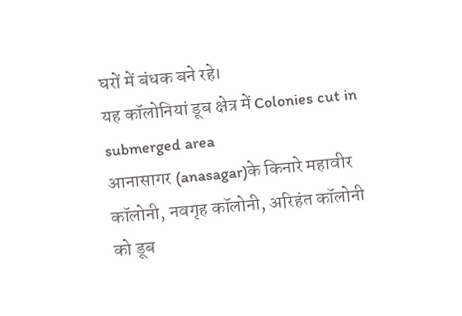घरों में बंधक बने रहे।
यह कॉलोनियां डूब क्षेत्र में Colonies cut in submerged area
आनासागर (anasagar)के किनारे महावीर कॉलोनी, नवगृह कॉलोनी, अरिहंत कॉलोनी को डूब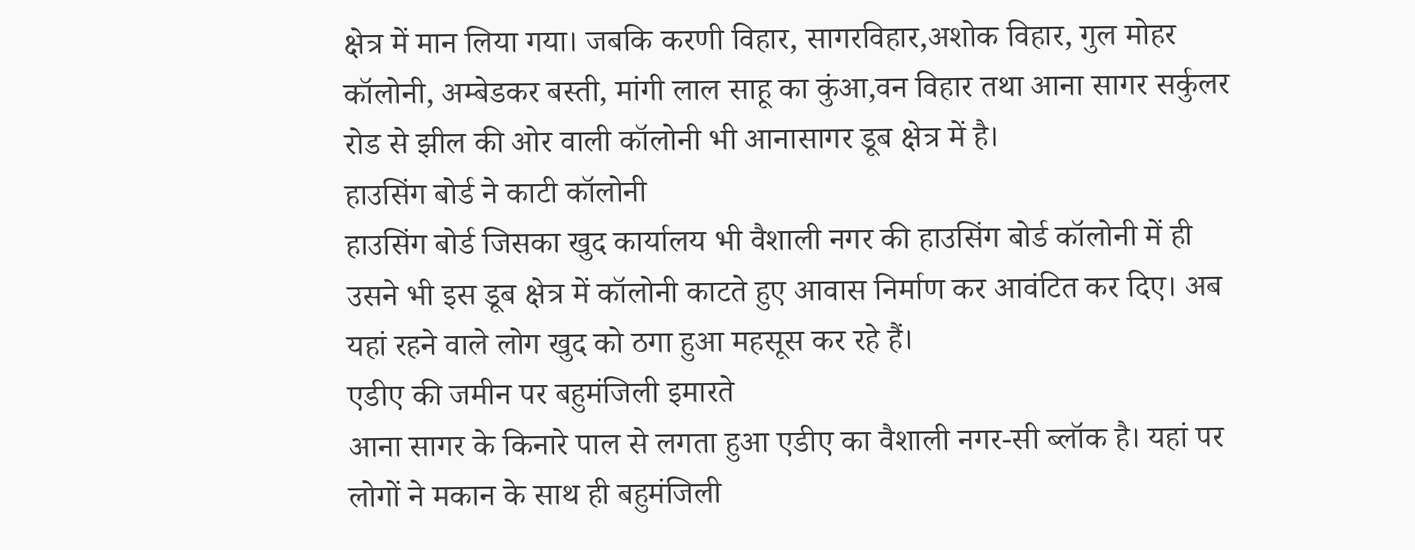क्षेत्र में मान लिया गया। जबकि करणी विहार, सागरविहार,अशोक विहार, गुल मोहर कॉलोनी, अम्बेडकर बस्ती, मांगी लाल साहू का कुंआ,वन विहार तथा आना सागर सर्कुलर रोड से झील की ओर वाली कॉलोनी भी आनासागर डूब क्षेत्र में है।
हाउसिंग बोर्ड ने काटी कॉलोनी
हाउसिंग बोर्ड जिसका खुद कार्यालय भी वैशाली नगर की हाउसिंग बोर्ड कॉलोनी में ही उसने भी इस डूब क्षेत्र में कॉलोनी काटते हुए आवास निर्माण कर आवंटित कर दिए। अब यहां रहने वाले लोग खुद को ठगा हुआ महसूस कर रहे हैं।
एडीए की जमीन पर बहुमंजिली इमारते
आना सागर के किनारे पाल से लगता हुआ एडीए का वैशाली नगर-सी ब्लॉक है। यहां पर लोगों ने मकान के साथ ही बहुमंजिली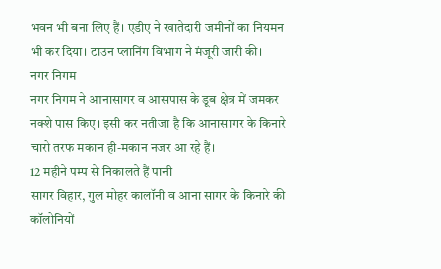भवन भी बना लिए हैं। एडीए ने खातेदारी जमीनों का नियमन भी कर दिया। टाउन प्लानिंग विभाग ने मंजूरी जारी की।
नगर निगम
नगर निगम ने आनासागर व आसपास के डूब क्षेत्र में जमकर नक्शे पास किए। इसी कर नतीजा है कि आनासागर के किनारे चारो तरफ मकान ही-मकान नजर आ रहे हैं।
12 महीने पम्प से निकालते हैं पानी
सागर विहार, गुल मोहर कालॉनी व आना सागर के किनारे की कॉलोनियों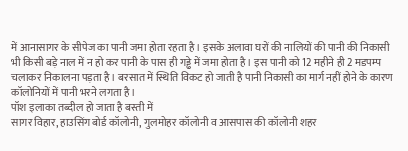में आनासागर के सीपेज का पानी जमा होता रहता है। इसके अलावा घरों की नालियों की पानी की निकासी भी किसी बड़े नाल में न हो कर पानी के पास ही गड्ढे में जमा होता है। इस पानी को 12 महीने ही 2 मडपम्प चलाकर निकालना पड़ता है। बरसात में स्थिति विकट हो जाती है पानी निकासी का मार्ग नहीं होने के कारण कॉलोनियों में पानी भरने लगता है।
पॉश इलाका तब्दील हो जाता है बस्ती में
सागर विहार, हाउसिंग बोर्ड कॉलोनी, गुलमोहर कॉलोनी व आसपास की कॉलोनी शहर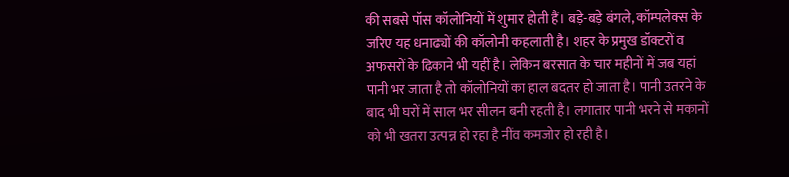की सबसे पॉस कॉलोनियों में शुमार होती हैं। बड़े-बड़े बंगले, कॉम्पलेक्स के जरिए यह धनाढ्यों की कॉलोनी कहलाती है। शहर के प्रमुख डॉक्टरों व अफसरों के ढिकाने भी यहीं है। लेकिन बरसात के चार महीनों में जब यहां पानी भर जाता है तो कॉलोनियों का हाल बदतर हो जाता है। पानी उतरने के बाद भी घरों में साल भर सीलन बनी रहती है। लगातार पानी भरने से मकानों को भी खतरा उत्पन्न हो रहा है नींव कमजोर हो रही है।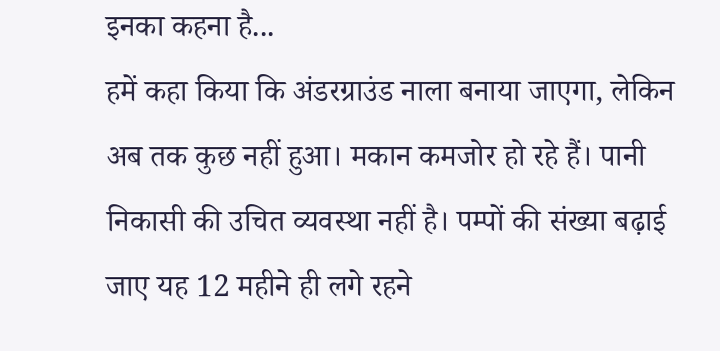इनका कहना है...
हमें कहा किया कि अंडरग्राउंड नाला बनाया जाएगा, लेकिन अब तक कुछ नहीं हुआ। मकान कमजोर हो रहे हैं। पानी निकासी की उचित व्यवस्था नहीं है। पम्पों की संख्या बढ़ाई जाए यह 12 महीने ही लगे रहने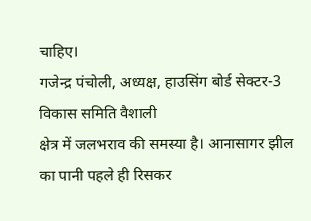चाहिए।
गजेन्द्र पंचोली, अध्यक्ष, हाउसिंग बोर्ड सेक्टर-3 विकास समिति वैशाली
क्षेत्र में जलभराव की समस्या है। आनासागर झील का पानी पहले ही रिसकर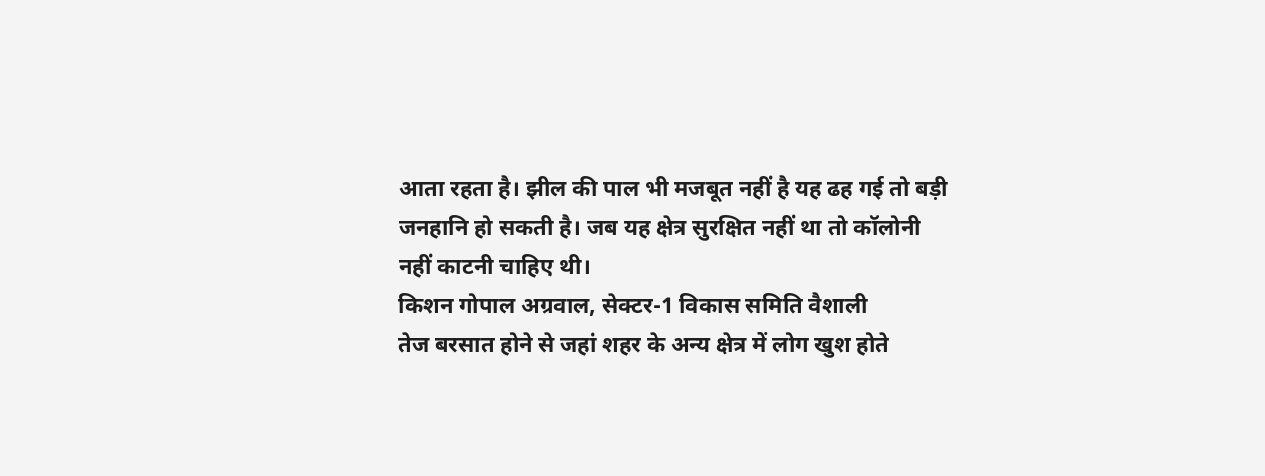आता रहता है। झील की पाल भी मजबूत नहीं है यह ढह गई तो बड़ी जनहानि हो सकती है। जब यह क्षेत्र सुरक्षित नहीं था तो कॉलोनी नहीं काटनी चाहिए थी।
किशन गोपाल अग्रवाल, सेक्टर-1 विकास समिति वैशाली
तेज बरसात होने से जहां शहर के अन्य क्षेत्र में लोग खुश होते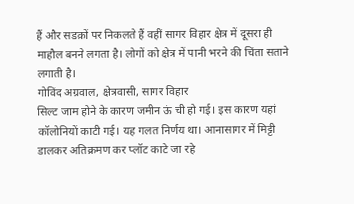हैं और सडक़ों पर निकलते हैं वहीं सागर विहार क्षेत्र में दूसरा ही माहौल बनने लगता है। लोगों को क्षेत्र में पानी भरने की चिंता सताने लगाती है।
गोविंद अग्रवाल, क्षेत्रवासी, सागर विहार
सिल्ट जाम होने के कारण जमीन ऊं ची हो गई। इस कारण यहां कॉलोनियों काटी गई। यह गलत निर्णय था। आनासागर में मिट्टी डालकर अतिक्रमण कर प्लॉट काटे जा रहे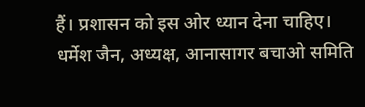हैं। प्रशासन को इस ओर ध्यान देना चाहिए।
धर्मेश जैन, अध्यक्ष, आनासागर बचाओ समिति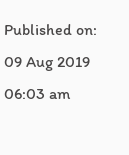Published on:
09 Aug 2019 06:03 am